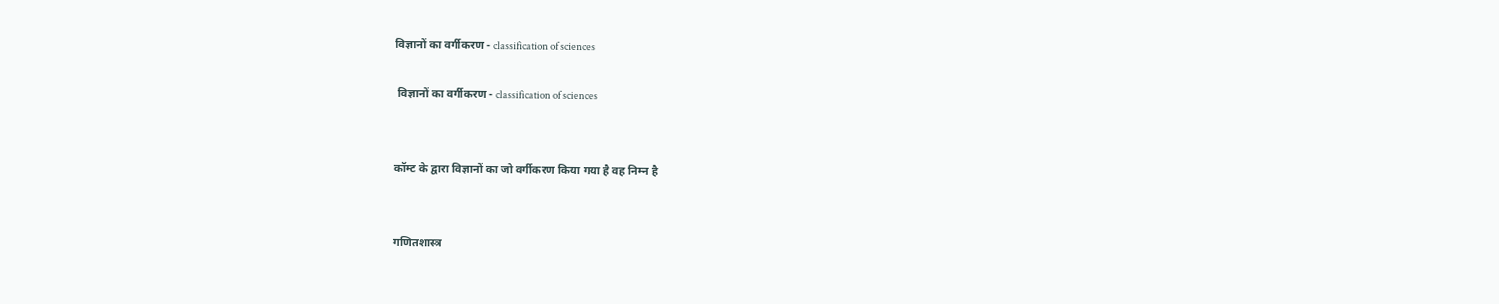विज्ञानों का वर्गीकरण - classification of sciences

 विज्ञानों का वर्गीकरण - classification of sciences


कॉम्ट के द्वारा विज्ञानों का जो वर्गीकरण किया गया है वह निम्न है


गणितशास्त्र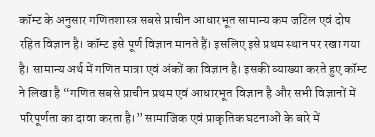कॉम्ट के अनुसार गणितशास्त्र सबसे प्राचीन आधारभूत सामान्य कम जटिल एवं दोष रहित विज्ञान है। कॉम्ट इसे पूर्ण विज्ञान मानते हैं। इसलिए इसे प्रथम स्थान पर रखा गया है। सामान्य अर्थ में गणित मात्रा एवं अंकों का विज्ञान है। इसकी व्याख्या करते हुए कॉम्ट ने लिखा है “गणित सबसे प्राचीन प्रथम एवं आधारभूत विज्ञान है और सभी विज्ञानों में परिपूर्णता का दावा करता है।” सामाजिक एवं प्राकृतिक घटनाओं के बारे में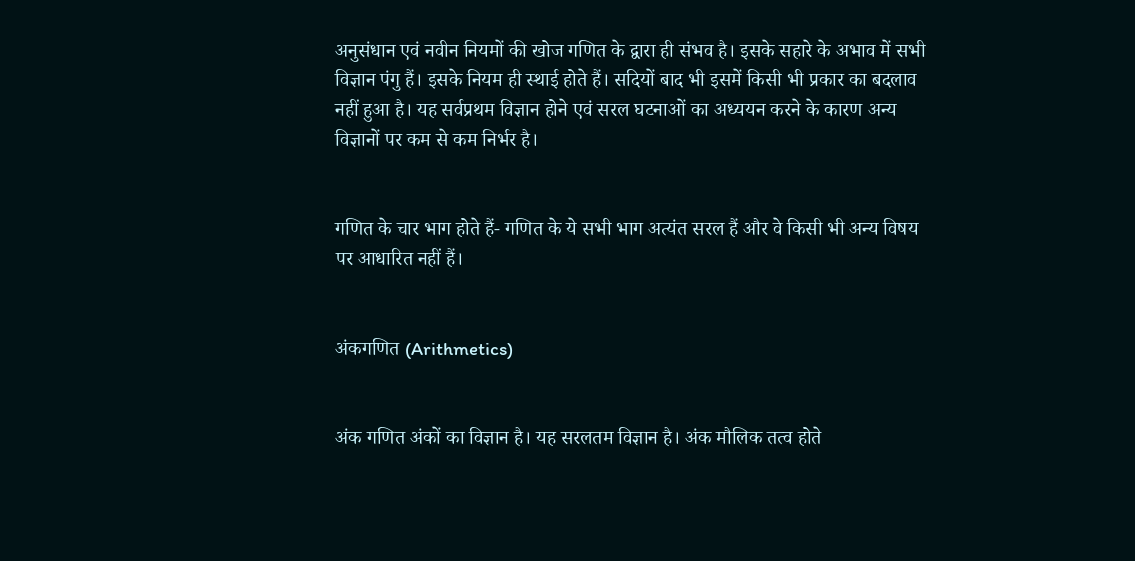अनुसंधान एवं नवीन नियमों की खोज गणित के द्वारा ही संभव है। इसके सहारे के अभाव में सभी विज्ञान पंगु हैं। इसके नियम ही स्थाई होते हैं। सदियों बाद भी इसमें किसी भी प्रकार का बदलाव नहीं हुआ है। यह सर्वप्रथम विज्ञान होने एवं सरल घटनाओं का अध्ययन करने के कारण अन्य विज्ञानों पर कम से कम निर्भर है।


गणित के चार भाग होते हैं- गणित के ये सभी भाग अत्यंत सरल हैं और वे किसी भी अन्य विषय पर आधारित नहीं हैं।


अंकगणित (Arithmetics)


अंक गणित अंकों का विज्ञान है। यह सरलतम विज्ञान है। अंक मौलिक तत्व होते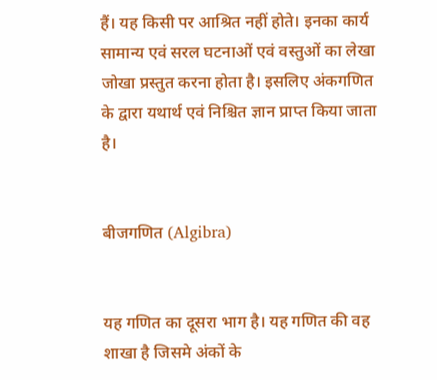हैं। यह किसी पर आश्रित नहीं होते। इनका कार्य सामान्य एवं सरल घटनाओं एवं वस्तुओं का लेखा जोखा प्रस्तुत करना होता है। इसलिए अंकगणित के द्वारा यथार्थ एवं निश्चित ज्ञान प्राप्त किया जाता है।


बीजगणित (Algibra)


यह गणित का दूसरा भाग है। यह गणित की वह शाखा है जिसमे अंकों के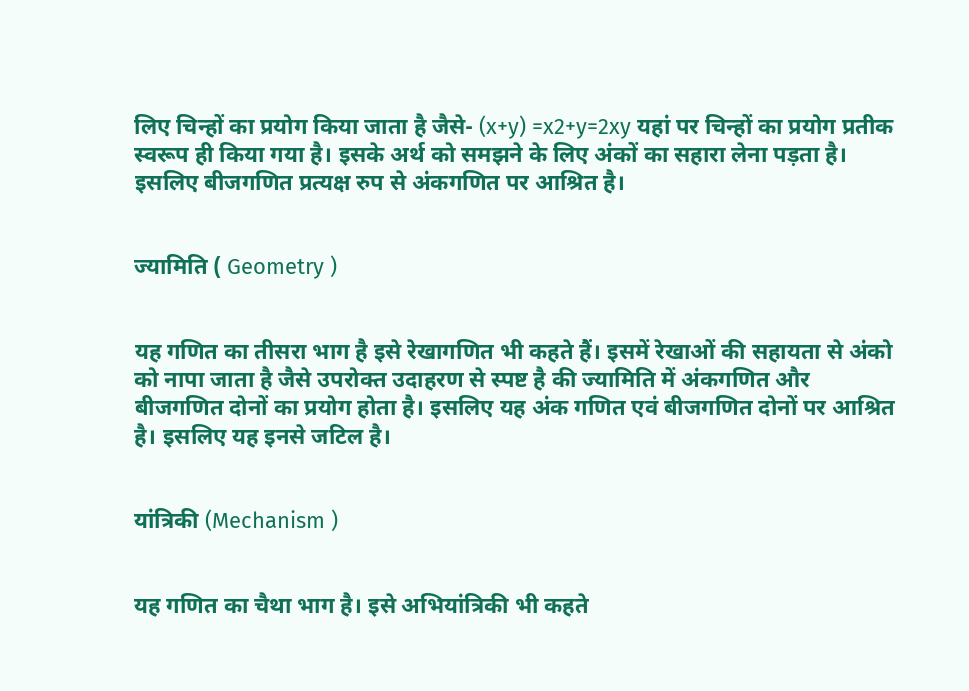लिए चिन्हों का प्रयोग किया जाता है जैसे- (x+y) =x2+y=2xy यहां पर चिन्हों का प्रयोग प्रतीक स्वरूप ही किया गया है। इसके अर्थ को समझने के लिए अंकों का सहारा लेना पड़ता है। इसलिए बीजगणित प्रत्यक्ष रुप से अंकगणित पर आश्रित है।


ज्यामिति ( Geometry )


यह गणित का तीसरा भाग है इसे रेखागणित भी कहते हैं। इसमें रेखाओं की सहायता से अंको को नापा जाता है जैसे उपरोक्त उदाहरण से स्पष्ट है की ज्यामिति में अंकगणित और बीजगणित दोनों का प्रयोग होता है। इसलिए यह अंक गणित एवं बीजगणित दोनों पर आश्रित है। इसलिए यह इनसे जटिल है।


यांत्रिकी (Mechanism )


यह गणित का चैथा भाग है। इसे अभियांत्रिकी भी कहते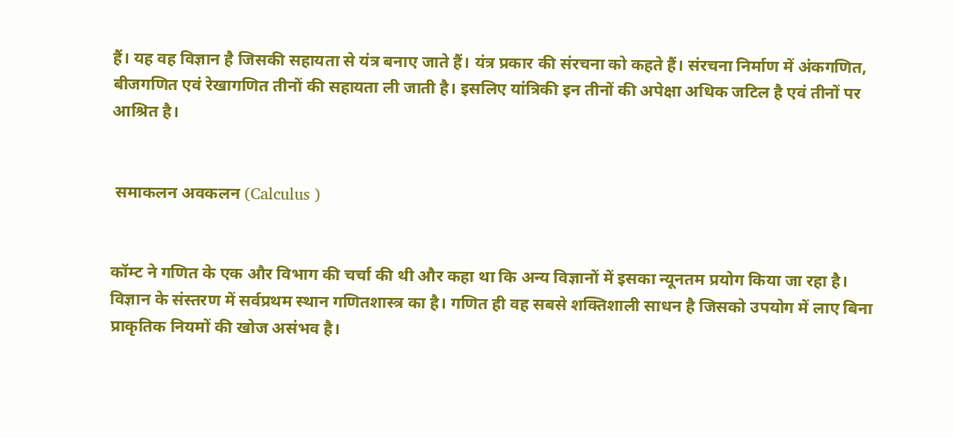हैं। यह वह विज्ञान है जिसकी सहायता से यंत्र बनाए जाते हैं। यंत्र प्रकार की संरचना को कहते हैं। संरचना निर्माण में अंकगणित, बीजगणित एवं रेखागणित तीनों की सहायता ली जाती है। इसलिए यांत्रिकी इन तीनों की अपेक्षा अधिक जटिल है एवं तीनों पर आश्रित है।


 समाकलन अवकलन (Calculus )


कॉम्ट ने गणित के एक और विभाग की चर्चा की थी और कहा था कि अन्य विज्ञानों में इसका न्यूनतम प्रयोग किया जा रहा है। विज्ञान के संस्तरण में सर्वप्रथम स्थान गणितशास्त्र का है। गणित ही वह सबसे शक्तिशाली साधन है जिसको उपयोग में लाए बिना प्राकृतिक नियमों की खोज असंभव है।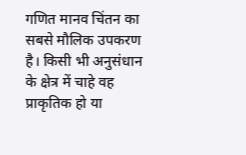गणित मानव चिंतन का सबसे मौलिक उपकरण है। किसी भी अनुसंधान के क्षेत्र में चाहे वह प्राकृतिक हो या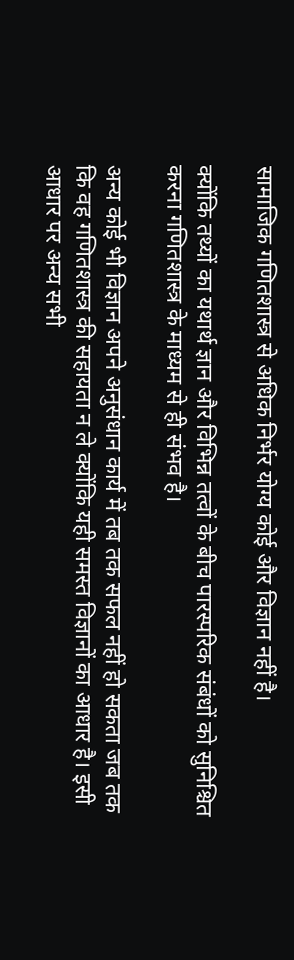सामाजिक गणितशास्त्र से अधिक निर्भर योग्य कोई और विज्ञान नहीं है।

क्योंकि तथ्यों का यथार्थ ज्ञान और विभिन्न तत्वों के बीच पारस्परिक संबंधों को सुनिश्चित करना गणितशास्त्र के माध्यम से ही संभव है।

अन्य कोई भी विज्ञान अपने अनुसंधान कार्य में तब तक सफल नहीं हो सकता जब तक कि वह गणितशास्त्र की सहायता न ले क्योंकि यही समस्त विज्ञानों का आधार है। इसी आधार पर अन्य सभी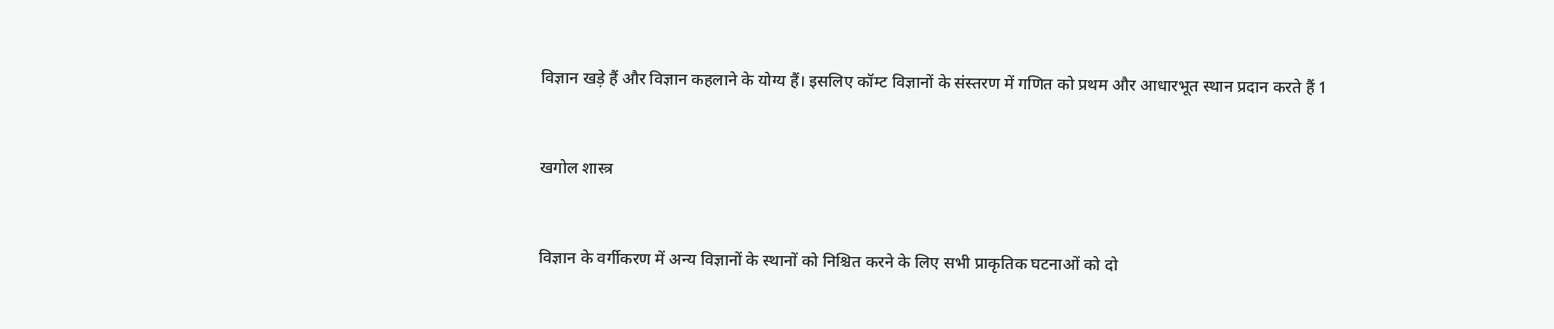विज्ञान खड़े हैं और विज्ञान कहलाने के योग्य हैं। इसलिए कॉम्ट विज्ञानों के संस्तरण में गणित को प्रथम और आधारभूत स्थान प्रदान करते हैं 1


खगोल शास्त्र


विज्ञान के वर्गीकरण में अन्य विज्ञानों के स्थानों को निश्चित करने के लिए सभी प्राकृतिक घटनाओं को दो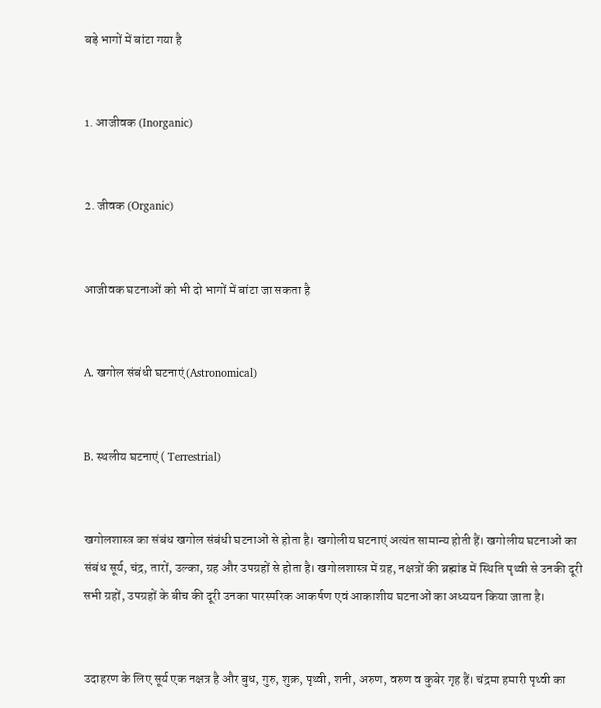बड़े भागों में बांटा गया है


1. आजीवक (Inorganic)


2. जीवक (Organic)


आजीवक घटनाओं को भी दो भागों में बांटा जा सकता है


A. खगोल संबंधी घटनाएं (Astronomical)


B. स्थलीय घटनाएं ( Terrestrial)


खगोलशास्त्र का संबंध खगोल संबंधी घटनाओं से होता है। खगोलीय घटनाएं अत्यंत सामान्य होती हैं। खगोलीय घटनाओं का संबंध सूर्य, चंद्र, तारों, उल्का, ग्रह और उपग्रहों से होता है। खगोलशास्त्र में ग्रह, नक्षत्रों की ब्रह्मांड में स्थिति पृथ्वी से उनकी दूरी सभी ग्रहों, उपग्रहों के बीच की दूरी उनका पारस्परिक आकर्षण एवं आकाशीय घटनाओं का अध्ययन किया जाता है।


उदाहरण के लिए सूर्य एक नक्षत्र है और बुध, गुरु, शुक्र, पृथ्वी, शनी, अरुण, वरुण व कुबेर गृह हैं। चंद्रमा हमारी पृथ्वी का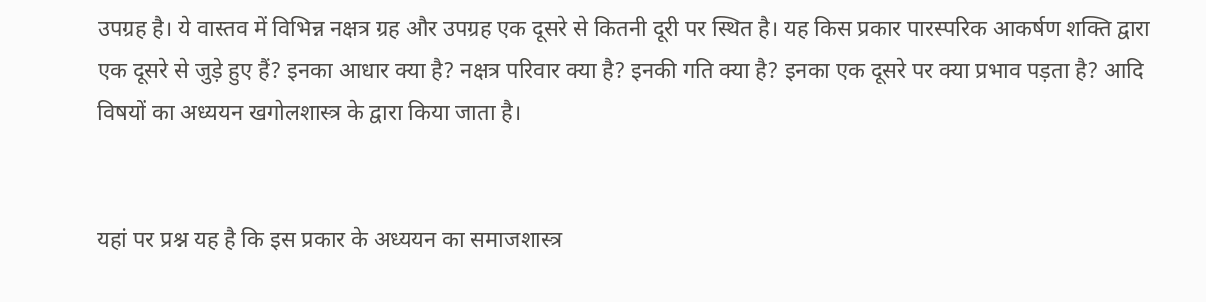उपग्रह है। ये वास्तव में विभिन्न नक्षत्र ग्रह और उपग्रह एक दूसरे से कितनी दूरी पर स्थित है। यह किस प्रकार पारस्परिक आकर्षण शक्ति द्वारा एक दूसरे से जुड़े हुए हैं? इनका आधार क्या है? नक्षत्र परिवार क्या है? इनकी गति क्या है? इनका एक दूसरे पर क्या प्रभाव पड़ता है? आदि विषयों का अध्ययन खगोलशास्त्र के द्वारा किया जाता है।


यहां पर प्रश्न यह है कि इस प्रकार के अध्ययन का समाजशास्त्र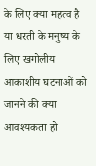के लिए क्या महत्व है या धरती के मनुष्य के लिए खगोलीय आकाशीय घटनाओं को जानने की क्या आवश्यकता हो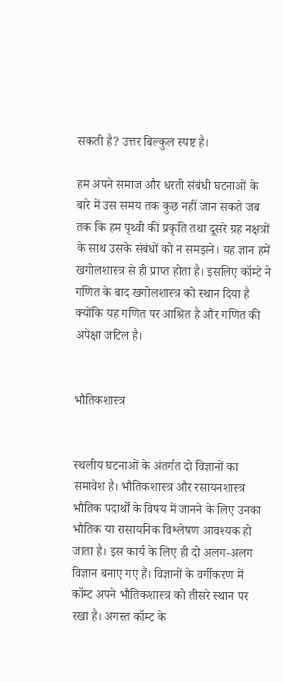सकती है? उत्तर बिल्कुल स्पष्ट है।

हम अपने समाज और धरती संबंधी घटनाओं के बारे में उस समय तक कुछ नहीं जान सकते जब तक कि हम पृथ्वी की प्रकृति तथा दूसरे ग्रह नक्षत्रों के साथ उसके संबंधों को न समझने। यह ज्ञान हमें खगोलशास्त्र से ही प्राप्त होता है। इसलिए कॉम्टे ने गणित के बाद खगोलशास्त्र को स्थान दिया है क्योंकि यह गणित पर आश्रित है और गणित की अपेक्षा जटिल है।


भौतिकशास्त्र


स्थलीय घटनाओं के अंतर्गत दो विज्ञानों का समावेश है। भौतिकशास्त्र और रसायनशास्त्र भौतिक पदार्थों के विषय में जानने के लिए उनका भौतिक या रासायनिक विश्लेषण आवश्यक हो जाता है। इस कार्य के लिए ही दो अलग-अलग विज्ञान बनाए गए हैं। विज्ञानों के वर्गीकरण में कॉम्ट अपने भौतिकशास्त्र को तीसरे स्थान पर रखा है। अगस्त कॉम्ट के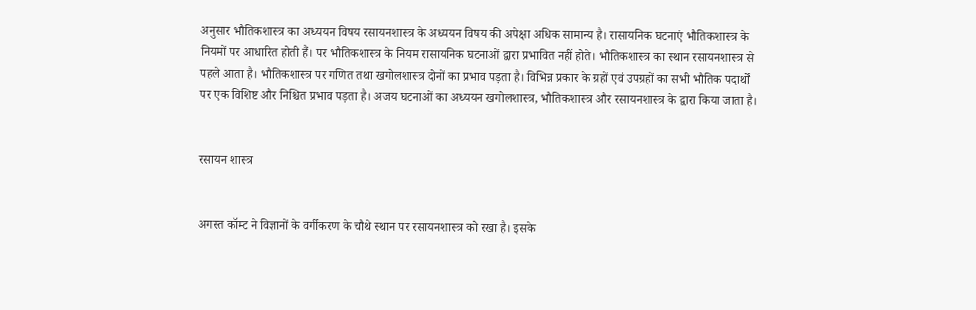अनुसार भौतिकशास्त्र का अध्ययन विषय रसायनशास्त्र के अध्ययन विषय की अपेक्षा अधिक सामान्य है। रासायनिक घटनाएं भौतिकशास्त्र के नियमों पर आधारित होती हैं। पर भौतिकशास्त्र के नियम रासायनिक घटनाओं द्वारा प्रभावित नहीं होते। भौतिकशास्त्र का स्थान रसायनशास्त्र से पहले आता है। भौतिकशास्त्र पर गणित तथा खगोलशास्त्र दोनों का प्रभाव पड़ता है। विभिन्न प्रकार के ग्रहों एवं उपग्रहों का सभी भौतिक पदार्थों पर एक विशिष्ट और निश्चित प्रभाव पड़ता है। अजय घटनाओं का अध्ययन खगोलशास्त्र, भौतिकशास्त्र और रसायनशास्त्र के द्वारा किया जाता है।


रसायन शास्त्र


अगस्त कॉम्ट ने विज्ञानों के वर्गीकरण के चौथे स्थान पर रसायनशास्त्र को रखा है। इसके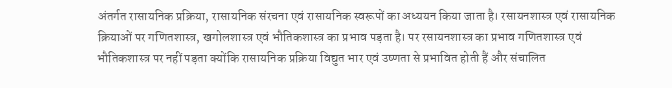अंतर्गत रासायनिक प्रक्रिया, रासायनिक संरचना एवं रासायनिक स्वरूपों का अध्ययन किया जाता है। रसायनशास्त्र एवं रासायनिक क्रियाओं पर गणितशास्त्र, खगोलशास्त्र एवं भौतिकशास्त्र का प्रभाव पड़ता है। पर रसायनशास्त्र का प्रभाव गणितशास्त्र एवं भौतिकशास्त्र पर नहीं पड़ता क्योंकि रासायनिक प्रक्रिया विद्युत भार एवं उष्णता से प्रभावित होती हैं और संचालित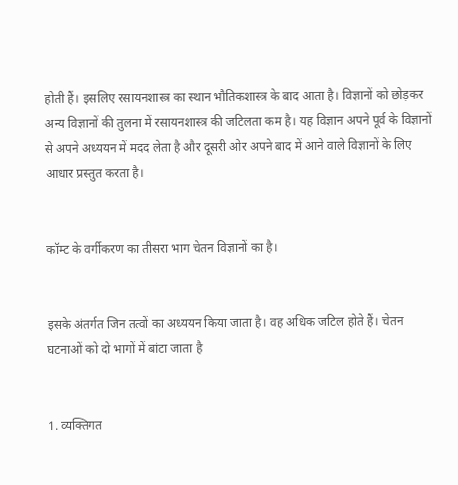होती हैं। इसलिए रसायनशास्त्र का स्थान भौतिकशास्त्र के बाद आता है। विज्ञानों को छोड़कर अन्य विज्ञानों की तुलना में रसायनशास्त्र की जटिलता कम है। यह विज्ञान अपने पूर्व के विज्ञानों से अपने अध्ययन में मदद लेता है और दूसरी ओर अपने बाद में आने वाले विज्ञानों के लिए आधार प्रस्तुत करता है।


कॉम्ट के वर्गीकरण का तीसरा भाग चेतन विज्ञानों का है।


इसके अंतर्गत जिन तत्वों का अध्ययन किया जाता है। वह अधिक जटिल होते हैं। चेतन घटनाओं को दो भागों में बांटा जाता है


1. व्यक्तिगत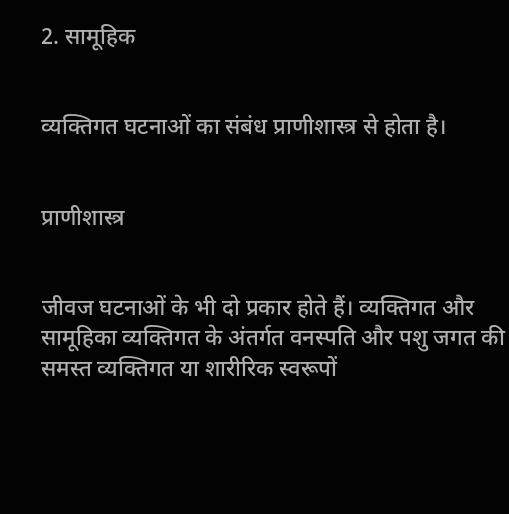2. सामूहिक


व्यक्तिगत घटनाओं का संबंध प्राणीशास्त्र से होता है।


प्राणीशास्त्र


जीवज घटनाओं के भी दो प्रकार होते हैं। व्यक्तिगत और सामूहिका व्यक्तिगत के अंतर्गत वनस्पति और पशु जगत की समस्त व्यक्तिगत या शारीरिक स्वरूपों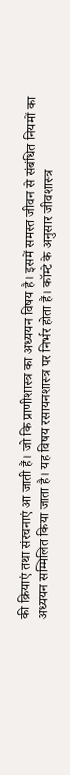की क्रियाएं तथा संरचनाएं आ जाती हैं। जो कि प्राणीशास्त्र का अध्ययन विषय है। इसमें समस्त जीवन से संबंधित नियमों का अध्ययन सम्मिलित किया जाता है। यह विषय रसायनशास्त्र पर निर्भर होता हैं। कॉम्टे के अनुसार जीवशास्त्र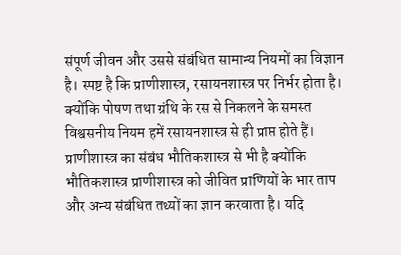संपूर्ण जीवन और उससे संबंधित सामान्य नियमों का विज्ञान है। स्पष्ट है कि प्राणीशास्त्र, रसायनशास्त्र पर निर्भर होता है। क्योंकि पोषण तथा ग्रंथि के रस से निकलने के समस्त विश्वसनीय नियम हमें रसायनशास्त्र से ही प्राप्त होते हैं। प्राणीशास्त्र का संबंध भौतिकशास्त्र से भी है क्योंकि भौतिकशास्त्र प्राणीशास्त्र को जीवित प्राणियों के भार ताप और अन्य संबंधित तथ्यों का ज्ञान करवाता है। यदि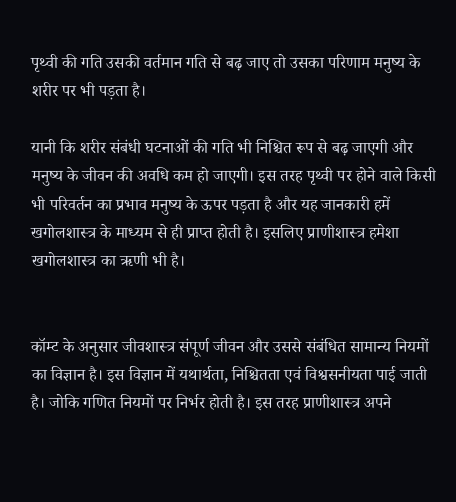पृथ्वी की गति उसकी वर्तमान गति से बढ़ जाए तो उसका परिणाम मनुष्य के शरीर पर भी पड़ता है।

यानी कि शरीर संबंधी घटनाओं की गति भी निश्चित रूप से बढ़ जाएगी और मनुष्य के जीवन की अवधि कम हो जाएगी। इस तरह पृथ्वी पर होने वाले किसी भी परिवर्तन का प्रभाव मनुष्य के ऊपर पड़ता है और यह जानकारी हमें खगोलशास्त्र के माध्यम से ही प्राप्त होती है। इसलिए प्राणीशास्त्र हमेशा खगोलशास्त्र का ऋणी भी है।


कॉम्ट के अनुसार जीवशास्त्र संपूर्ण जीवन और उससे संबंधित सामान्य नियमों का विज्ञान है। इस विज्ञान में यथार्थता, निश्चितता एवं विश्वसनीयता पाई जाती है। जोकि गणित नियमों पर निर्भर होती है। इस तरह प्राणीशास्त्र अपने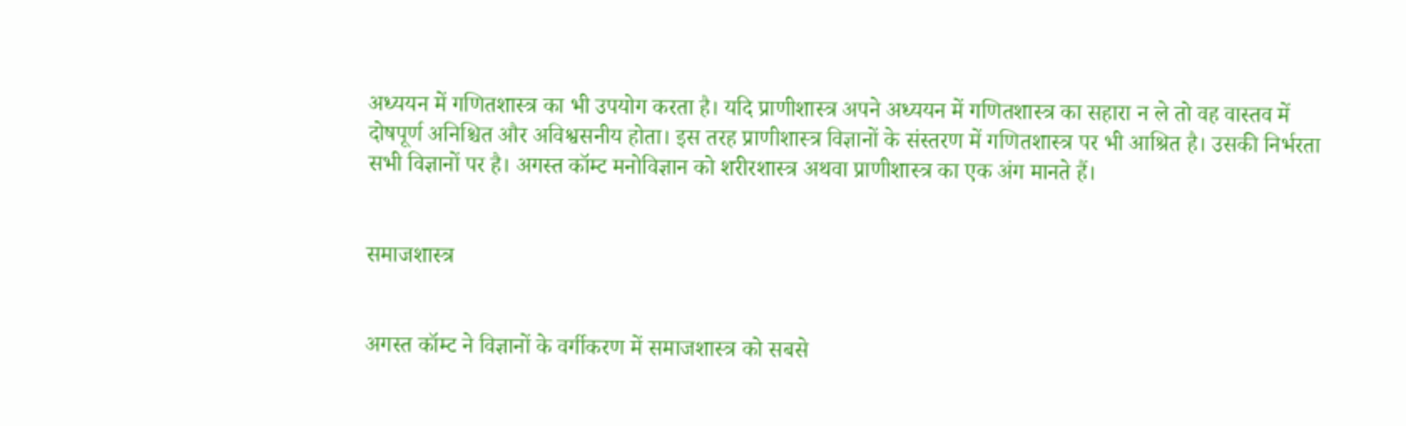अध्ययन में गणितशास्त्र का भी उपयोग करता है। यदि प्राणीशास्त्र अपने अध्ययन में गणितशास्त्र का सहारा न ले तो वह वास्तव में दोषपूर्ण अनिश्चित और अविश्वसनीय होता। इस तरह प्राणीशास्त्र विज्ञानों के संस्तरण में गणितशास्त्र पर भी आश्रित है। उसकी निर्भरता सभी विज्ञानों पर है। अगस्त कॉम्ट मनोविज्ञान को शरीरशास्त्र अथवा प्राणीशास्त्र का एक अंग मानते हैं।


समाजशास्त्र


अगस्त कॉम्ट ने विज्ञानों के वर्गीकरण में समाजशास्त्र को सबसे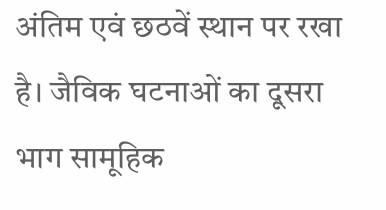अंतिम एवं छठवें स्थान पर रखा है। जैविक घटनाओं का दूसरा भाग सामूहिक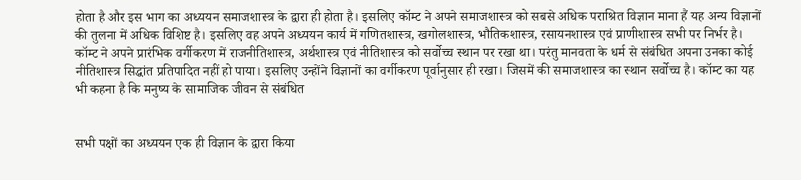होता है और इस भाग का अध्ययन समाजशास्त्र के द्वारा ही होता है। इसलिए कॉम्ट ने अपने समाजशास्त्र को सबसे अधिक पराश्रित विज्ञान माना हैं यह अन्य विज्ञानों की तुलना में अधिक विशिष्ट है। इसलिए वह अपने अध्ययन कार्य में गणितशास्त्र, खगोलशास्त्र, भौतिकशास्त्र, रसायनशास्त्र एवं प्राणीशास्त्र सभी पर निर्भर है। कॉम्ट ने अपने प्रारंभिक वर्गीकरण में राजनीतिशास्त्र, अर्थशास्त्र एवं नीतिशास्त्र को सर्वोच्च स्थान पर रखा था। परंतु मानवता के धर्म से संबंधित अपना उनका कोई नीतिशास्त्र सिद्धांत प्रतिपादित नहीं हो पाया। इसलिए उन्होंने विज्ञानों का वर्गीकरण पूर्वानुसार ही रखा। जिसमें की समाजशास्त्र का स्थान सर्वोच्च है। कॉम्ट का यह भी कहना है कि मनुष्य के सामाजिक जीवन से संबंधित


सभी पक्षों का अध्ययन एक ही विज्ञान के द्वारा किया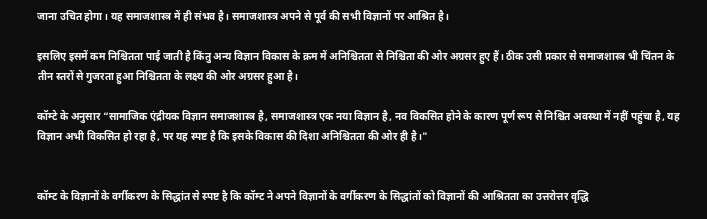जाना उचित होगा। यह समाजशास्त्र में ही संभव है। समाजशास्त्र अपने से पूर्व की सभी विज्ञानों पर आश्रित है।

इसलिए इसमें कम निश्चितता पाई जाती है किंतु अन्य विज्ञान विकास के क्रम में अनिश्चितता से निश्चिता की ओर अग्रसर हुए हैं। ठीक उसी प्रकार से समाजशास्त्र भी चिंतन के तीन स्तरों से गुजरता हुआ निश्चितता के लक्ष्य की ओर अग्रसर हुआ है।

कॉम्टे के अनुसार “सामाजिक एंद्रीयक विज्ञान समाजशास्त्र है, समाजशास्त्र एक नया विज्ञान है, नव विकसित होने के कारण पूर्ण रूप से निश्चित अवस्था में नहीं पहुंचा है, यह विज्ञान अभी विकसित हो रहा है, पर यह स्पष्ट है कि इसके विकास की दिशा अनिश्चितता की ओर ही है।"


कॉम्ट के विज्ञानों के वर्गीकरण के सिद्धांत से स्पष्ट है कि कॉम्ट ने अपने विज्ञानों के वर्गीकरण के सिद्धांतों को विज्ञानों की आश्रितता का उत्तरोत्तर वृद्धि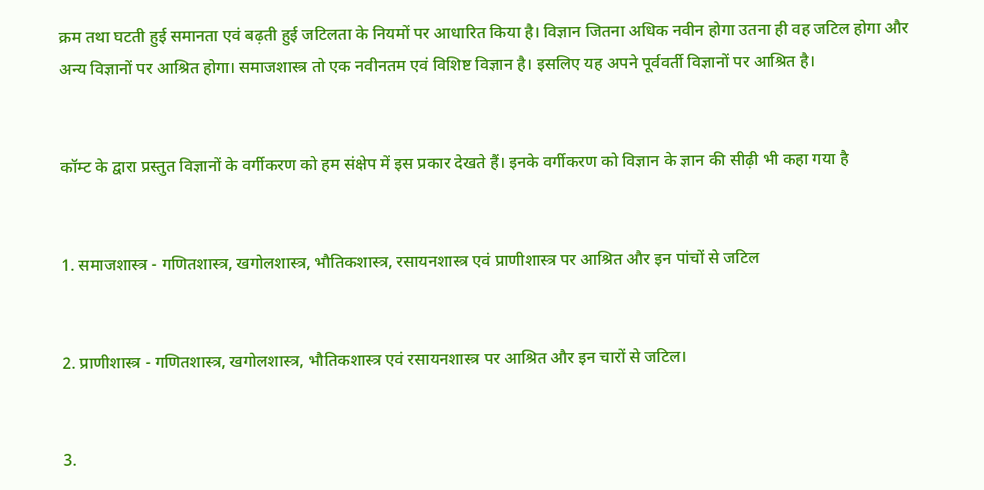क्रम तथा घटती हुई समानता एवं बढ़ती हुई जटिलता के नियमों पर आधारित किया है। विज्ञान जितना अधिक नवीन होगा उतना ही वह जटिल होगा और अन्य विज्ञानों पर आश्रित होगा। समाजशास्त्र तो एक नवीनतम एवं विशिष्ट विज्ञान है। इसलिए यह अपने पूर्ववर्ती विज्ञानों पर आश्रित है।


कॉम्ट के द्वारा प्रस्तुत विज्ञानों के वर्गीकरण को हम संक्षेप में इस प्रकार देखते हैं। इनके वर्गीकरण को विज्ञान के ज्ञान की सीढ़ी भी कहा गया है


1. समाजशास्त्र - गणितशास्त्र, खगोलशास्त्र, भौतिकशास्त्र, रसायनशास्त्र एवं प्राणीशास्त्र पर आश्रित और इन पांचों से जटिल


2. प्राणीशास्त्र - गणितशास्त्र, खगोलशास्त्र, भौतिकशास्त्र एवं रसायनशास्त्र पर आश्रित और इन चारों से जटिल।


3.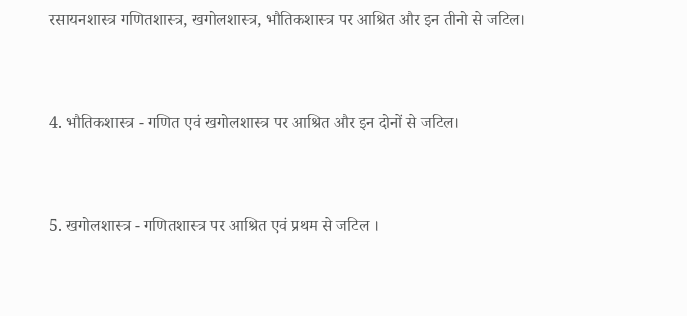रसायनशास्त्र गणितशास्त्र, खगोलशास्त्र, भौतिकशास्त्र पर आश्रित और इन तीनो से जटिल।


4. भौतिकशास्त्र - गणित एवं खगोलशास्त्र पर आश्रित और इन दोनों से जटिल।


5. खगोलशास्त्र - गणितशास्त्र पर आश्रित एवं प्रथम से जटिल ।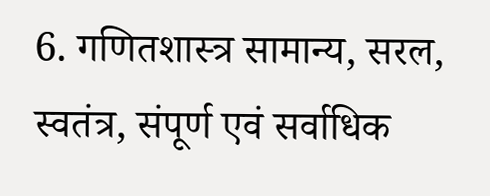6. गणितशास्त्र सामान्य, सरल, स्वतंत्र, संपूर्ण एवं सर्वाधिक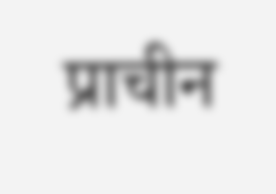प्राचीन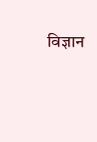विज्ञान